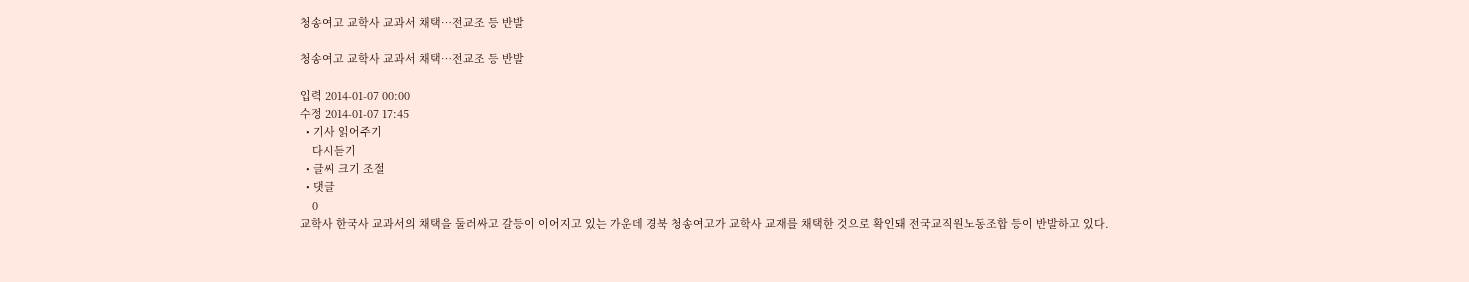청송여고 교학사 교과서 채택…전교조 등 반발

청송여고 교학사 교과서 채택…전교조 등 반발

입력 2014-01-07 00:00
수정 2014-01-07 17:45
  • 기사 읽어주기
    다시듣기
  • 글씨 크기 조절
  • 댓글
    0
교학사 한국사 교과서의 채택을 둘러싸고 갈등이 이어지고 있는 가운데 경북 청송여고가 교학사 교재를 채택한 것으로 확인돼 전국교직원노동조합 등이 반발하고 있다.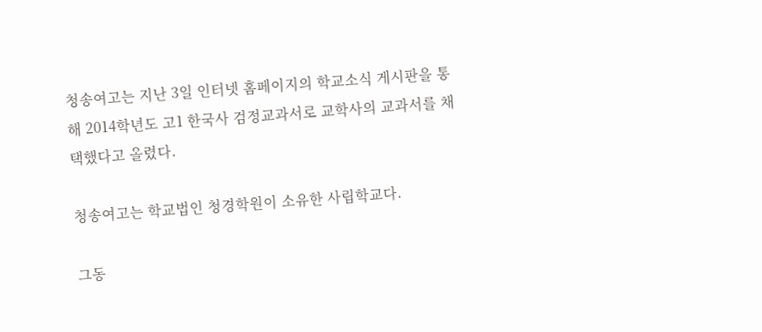청송여고는 지난 3일 인터넷 홈페이지의 학교소식 게시판을 통해 2014학년도 고1 한국사 검정교과서로 교학사의 교과서를 채택했다고 올렸다.

청송여고는 학교법인 청경학원이 소유한 사립학교다.

그동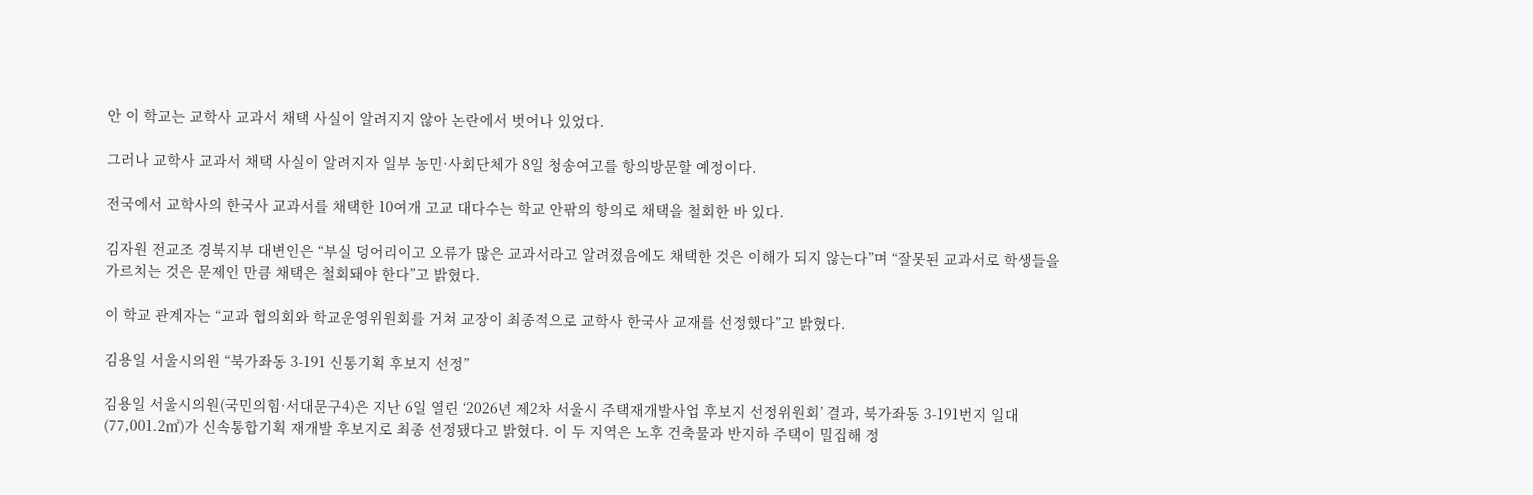안 이 학교는 교학사 교과서 채택 사실이 알려지지 않아 논란에서 벗어나 있었다.

그러나 교학사 교과서 채택 사실이 알려지자 일부 농민·사회단체가 8일 청송여고를 항의방문할 예정이다.

전국에서 교학사의 한국사 교과서를 채택한 10여개 고교 대다수는 학교 안팎의 항의로 채택을 철회한 바 있다.

김자원 전교조 경북지부 대변인은 “부실 덩어리이고 오류가 많은 교과서라고 알려졌음에도 채택한 것은 이해가 되지 않는다”며 “잘못된 교과서로 학생들을 가르치는 것은 문제인 만큼 채택은 철회돼야 한다”고 밝혔다.

이 학교 관계자는 “교과 협의회와 학교운영위원회를 거쳐 교장이 최종적으로 교학사 한국사 교재를 선정했다”고 밝혔다.

김용일 서울시의원 “북가좌동 3-191 신통기획 후보지 선정”

김용일 서울시의원(국민의힘·서대문구4)은 지난 6일 열린 ‘2026년 제2차 서울시 주택재개발사업 후보지 선정위원회’ 결과, 북가좌동 3-191번지 일대(77,001.2㎡)가 신속통합기획 재개발 후보지로 최종 선정됐다고 밝혔다. 이 두 지역은 노후 건축물과 반지하 주택이 밀집해 정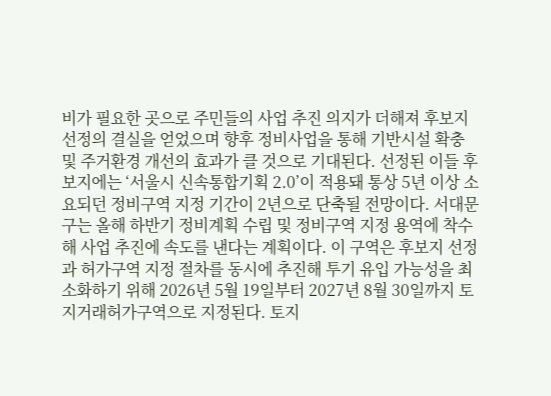비가 필요한 곳으로 주민들의 사업 추진 의지가 더해져 후보지 선정의 결실을 얻었으며 향후 정비사업을 통해 기반시설 확충 및 주거환경 개선의 효과가 클 것으로 기대된다. 선정된 이들 후보지에는 ‘서울시 신속통합기획 2.0’이 적용돼 통상 5년 이상 소요되던 정비구역 지정 기간이 2년으로 단축될 전망이다. 서대문구는 올해 하반기 정비계획 수립 및 정비구역 지정 용역에 착수해 사업 추진에 속도를 낸다는 계획이다. 이 구역은 후보지 선정과 허가구역 지정 절차를 동시에 추진해 투기 유입 가능성을 최소화하기 위해 2026년 5월 19일부터 2027년 8월 30일까지 토지거래허가구역으로 지정된다. 토지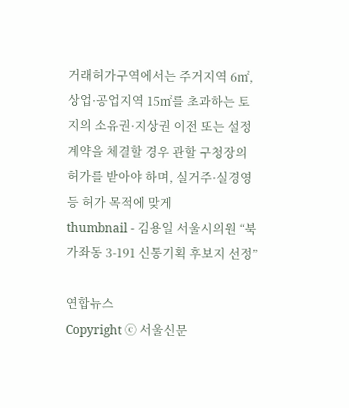거래허가구역에서는 주거지역 6㎡, 상업·공업지역 15㎡를 초과하는 토지의 소유권·지상권 이전 또는 설정 계약을 체결할 경우 관할 구청장의 허가를 받아야 하며, 실거주·실경영 등 허가 목적에 맞게
thumbnail - 김용일 서울시의원 “북가좌동 3-191 신통기획 후보지 선정”

연합뉴스
Copyright ⓒ 서울신문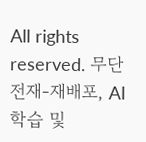All rights reserved. 무단 전재-재배포, AI 학습 및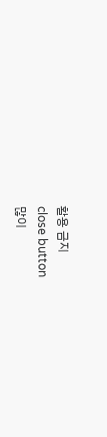활용 금지
close button
많이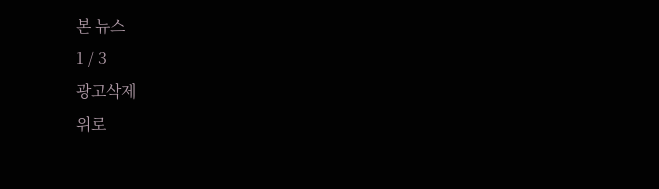본 뉴스
1 / 3
광고삭제
위로